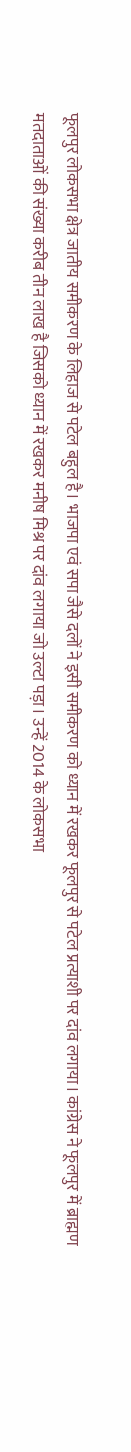फूलपुर लोकसभा क्षेत्र जातीय समीकरण के लिहाज से पटेल बहुल है। भाजपा एवं सपा जैसे दलों ने इसी समीकरण को ध्यान में रखकर फूलपुर से पटेल प्रत्याशी पर दांव लगाया। कांग्रेस ने फूलपुर में ब्राह्मण मतदाताओं की संख्या करीब तीन लाख है जिसको ध्यान में रखकर मनीष मिश्र पर दांव लगाया जो उल्टा पड़ा। उन्हें 2014 के लोकसभा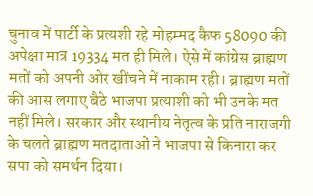चुनाव में पार्टी के प्रत्यशी रहे मोहम्मद कैफ 58090 की अपेक्षा मात्र 19334 मत ही मिले। ऐसे में कांग्रेस ब्राह्मण मतों को अपनी ओर खींचने में नाकाम रही। ब्राह्मण मतों की आस लगाए बैठे भाजपा प्रत्याशी को भी उनके मत नहीं मिले। सरकार और स्थानीय नेतृत्व के प्रति नाराजगी के चलते ब्राह्मण मतदाताओं ने भाजपा से किनारा कर सपा को समर्थन दिया।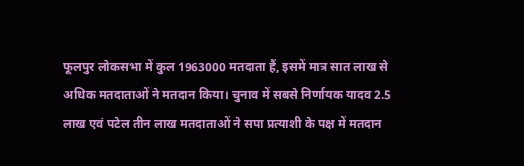फूलपुर लोकसभा में कुल 1963000 मतदाता हैं, इसमें मात्र सात लाख से अधिक मतदाताओं ने मतदान किया। चुनाव में सबसे निर्णायक यादव 2.5 लाख एवं पटेल तीन लाख मतदाताओं ने सपा प्रत्याशी के पक्ष में मतदान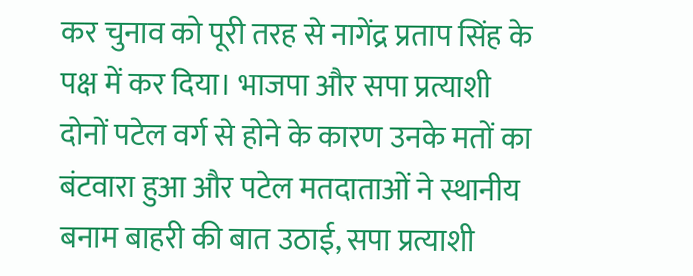कर चुनाव को पूरी तरह से नागेंद्र प्रताप सिंह के पक्ष में कर दिया। भाजपा और सपा प्रत्याशी दोनों पटेल वर्ग से होने के कारण उनके मतों का बंटवारा हुआ और पटेल मतदाताओं ने स्थानीय बनाम बाहरी की बात उठाई, सपा प्रत्याशी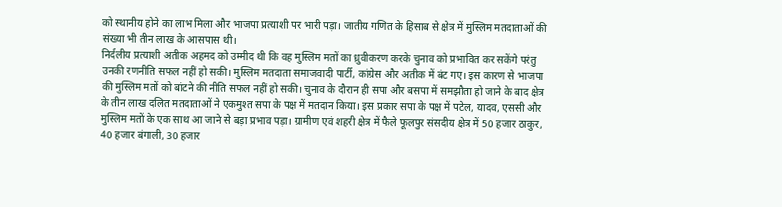को स्थानीय होने का लाभ मिला और भाजपा प्रत्याशी पर भारी पड़ा। जातीय गणित के हिसाब से क्षेत्र में मुस्लिम मतदाताओं की संख्या भी तीन लाख के आसपास थी।
निर्दलीय प्रत्याशी अतीक अहमद को उम्मीद थी कि वह मुस्लिम मतों का ध्रुवीकरण करके चुनाव को प्रभावित कर सकेंगे परंतु उनकी रणनीति सफल नहीं हो सकी। मुस्लिम मतदाता समाजवादी पार्टी, कांग्रेस और अतीक में बंट गए। इस कारण से भाजपा की मुस्लिम मतों को बांटने की नीति सफल नहीं हो सकी। चुनाव के दौरान ही सपा और बसपा में समझौता हो जाने के बाद क्षेत्र के तीन लाख दलित मतदाताओं ने एकमुश्त सपा के पक्ष में मतदान किया। इस प्रकार सपा के पक्ष में पटेल, यादव, एससी और मुस्लिम मतों के एक साथ आ जाने से बड़ा प्रभाव पड़ा। ग्रामीण एवं शहरी क्षेत्र में फैले फूलपुर संसदीय क्षेत्र में 50 हजार ठाकुर, 40 हजार बंगाली, 30 हजार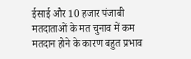ईसाई और 10 हजार पंजाबी मतदाताओं के मत चुनाव में कम मतदान होने के कारण बहुत प्रभाव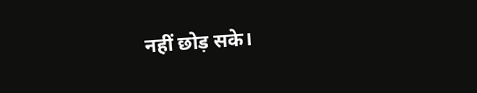नहीं छोड़ सके।